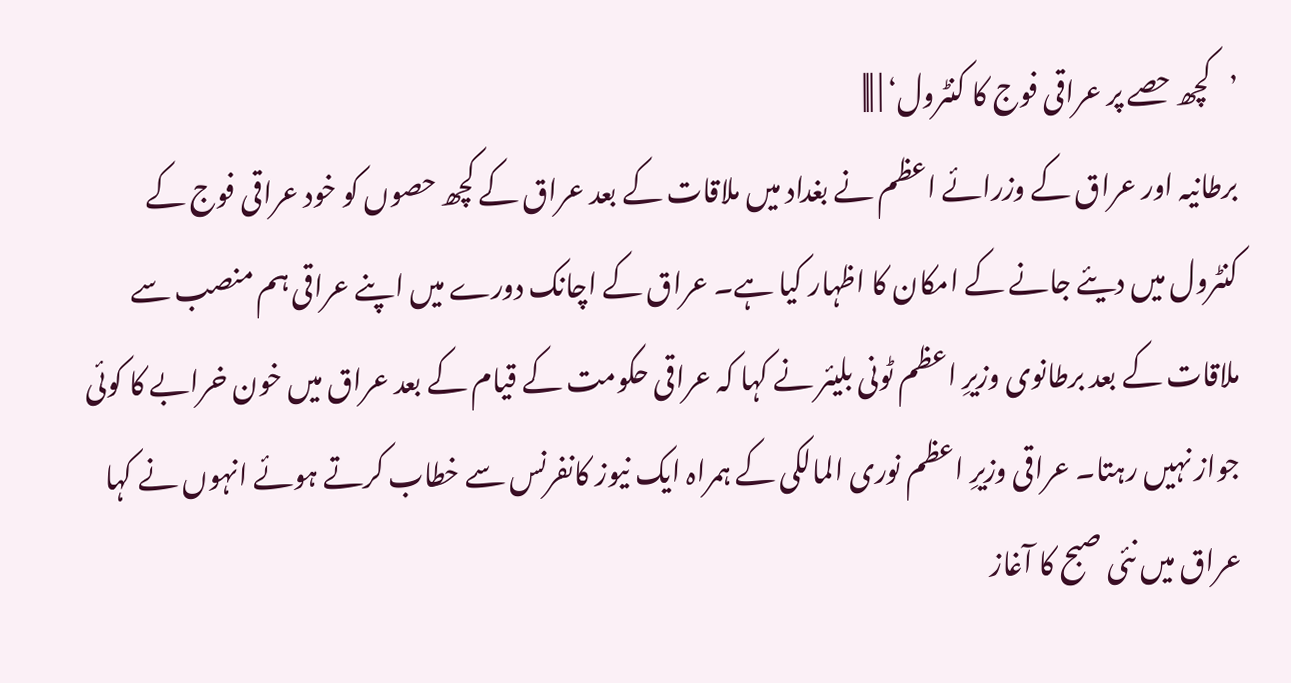’کچھ حصے پر عراقی فوج کا کنٹرول‘ | |||
برطانیہ اور عراق کے وزرائے اعظم نے بغداد میں ملاقات کے بعد عراق کے کچھ حصوں کو خود عراقی فوج کے کنٹرول میں دیئے جانے کے امکان کا اظہار کیا ہے۔ عراق کے اچانک دورے میں اپنے عراقی ہم منصب سے ملاقات کے بعد برطانوی وزیرِ اعظم ٹونی بلیئر نے کہا کہ عراقی حکومت کے قیام کے بعد عراق میں خون خرابے کا کوئی جواز نہیں رہتا۔ عراقی وزیرِ اعظم نوری المالکی کے ہمراہ ایک نیوز کانفرنس سے خطاب کرتے ہوئے انہوں نے کہا عراق میں نئی صبح کا آغاز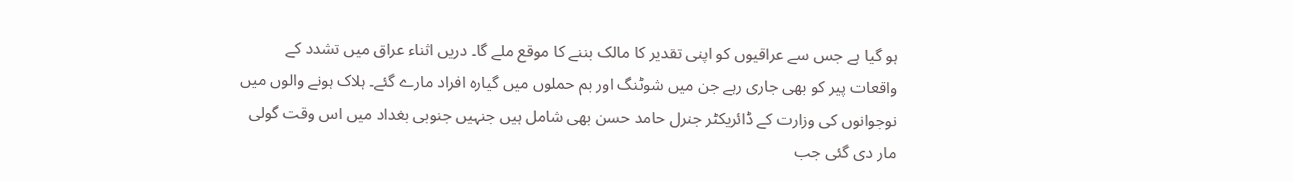ہو گیا ہے جس سے عراقیوں کو اپنی تقدیر کا مالک بننے کا موقع ملے گا۔ دریں اثناء عراق میں تشدد کے واقعات پیر کو بھی جاری رہے جن میں شوٹنگ اور بم حملوں میں گیارہ افراد مارے گئے۔ ہلاک ہونے والوں میں نوجوانوں کی وزارت کے ڈائریکٹر جنرل حامد حسن بھی شامل ہیں جنہیں جنوبی بغداد میں اس وقت گولی مار دی گئی جب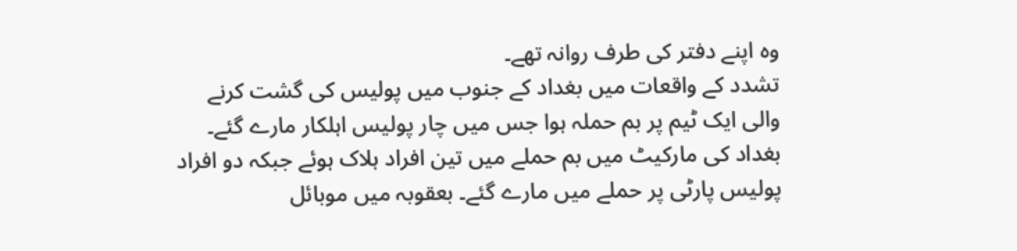وہ اپنے دفتر کی طرف روانہ تھے۔
تشدد کے واقعات میں بغداد کے جنوب میں پولیس کی گشت کرنے والی ایک ٹیم پر بم حملہ ہوا جس میں چار پولیس اہلکار مارے گئے۔ بغداد کی مارکیٹ میں بم حملے میں تین افراد ہلاک ہوئے جبکہ دو افراد پولیس پارٹی پر حملے میں مارے گئے۔ بعقوبہ میں موبائل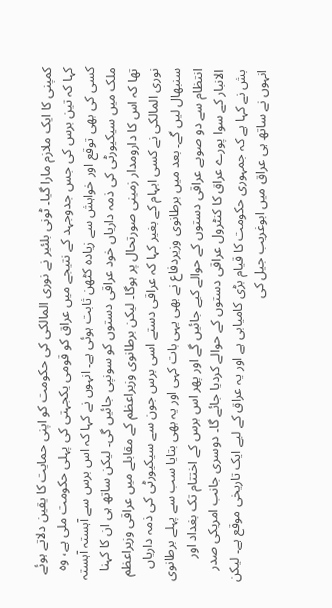کمپنی کا ایک ملازم مارا گیا۔ ٹونی بلئیر نے نوری المالکی کی حکومت کو اپنی حمایت کا یقین دلاتے ہوئے کہا کہ تین برس کی جس جدوجہد کے نتیجے میں عراق کو قومی یکجہتی کی پہلی حکومت ملی ہے، وہ کسی کی بھی توقع اور خواہش سے زیادہ کٹھن ثابت ہوئی ہے۔ انہوں نے کہا کہ اس برس سے آہستہ آہستہ ملک میں سیکیورٹی کی ذمہ داریاں خود عراقی دستوں کو سونپی جائیں گی۔ لیکن ساتھ ہی ان کا کہنا تھا کہ اس کا دارومدار زمینی صورتحال پر ہوگا۔ لیکن برطانوی وزیراعظم کے مقابلے میں عراقی وزیراعظم نوری المالکی نے کسی ابہام کے بغیر کہا کہ عراقی دستے اسی برس جون سے سیکیورٹی کی ذمہ داریاں سنبھال لیں گے۔ بعد میں برطانوی وزیردفاع نے بھی یہی بات کہی اور یہ بھی بتایا سب سے پہلے برطانوی انتظام سے دو صوبے عراقی دستوں کے حوالے کیے جائیں گے اور پھر اس برس کے اختتام تک بغداد اور الانبار کے سوا پورے عراق کا کنٹرول عراقی دستوں کے حوالے کردیا جائے گا۔ دوسری جانب امریکی صدر بش نے کہا ہے کہ جمہوری حکومت کا قیام بڑی کامیابی ہے اور یہ عراق کے لیے ایک تاریخی موقع ہے۔ لیکن انہوں نے ساتھ ہی عراق میں ابوغریب جیل کی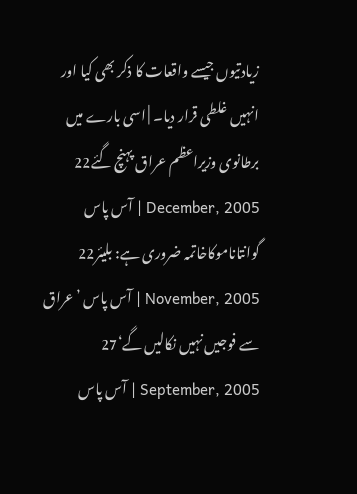زیادتیوں جیسے واقعات کا ذکر بھی کیا اور انہیں غلطی قرار دیا۔ | اسی بارے میں برطانوی وزیراعظم عراق پہنچ گئے22 December, 2005 | آس پاس گوانتاناموکاخاتمہ ضروری ہے: بلیئر22 November, 2005 | آس پاس ’عراق سے فوجیں نہیں نکالیں گے‘27 September, 2005 | آس پاس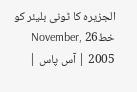الجزیرہ کا ٹونی بلیئر کو خط26 November, 2005 | آس پاس |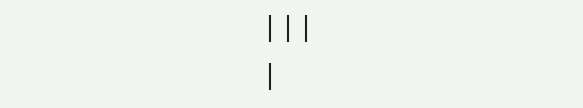|||
|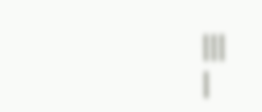|||
|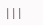|||